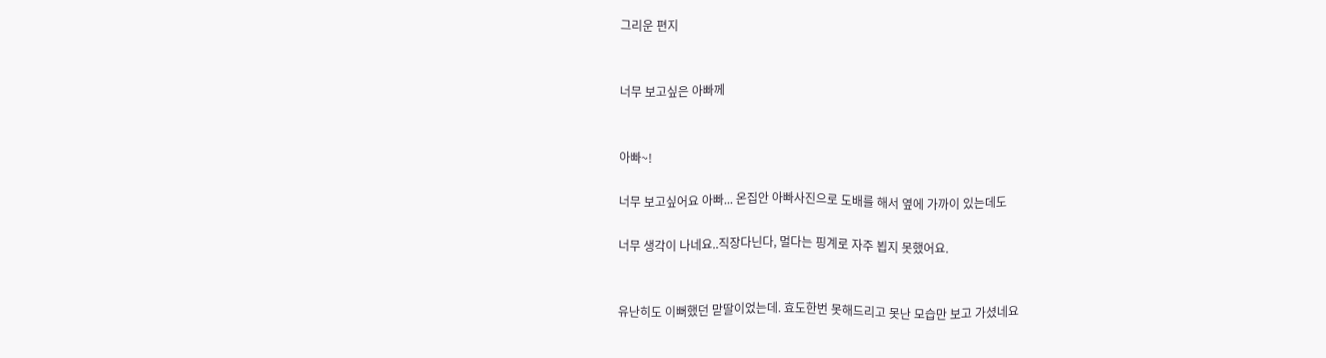그리운 편지


너무 보고싶은 아빠께


아빠~!

너무 보고싶어요 아빠... 온집안 아빠사진으로 도배를 해서 옆에 가까이 있는데도

너무 생각이 나네요..직장다닌다, 멀다는 핑계로 자주 뵙지 못했어요.


유난히도 이뻐했던 맏딸이었는데. 효도한번 못해드리고 못난 모습만 보고 가셨네요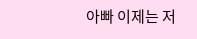아빠 이제는 저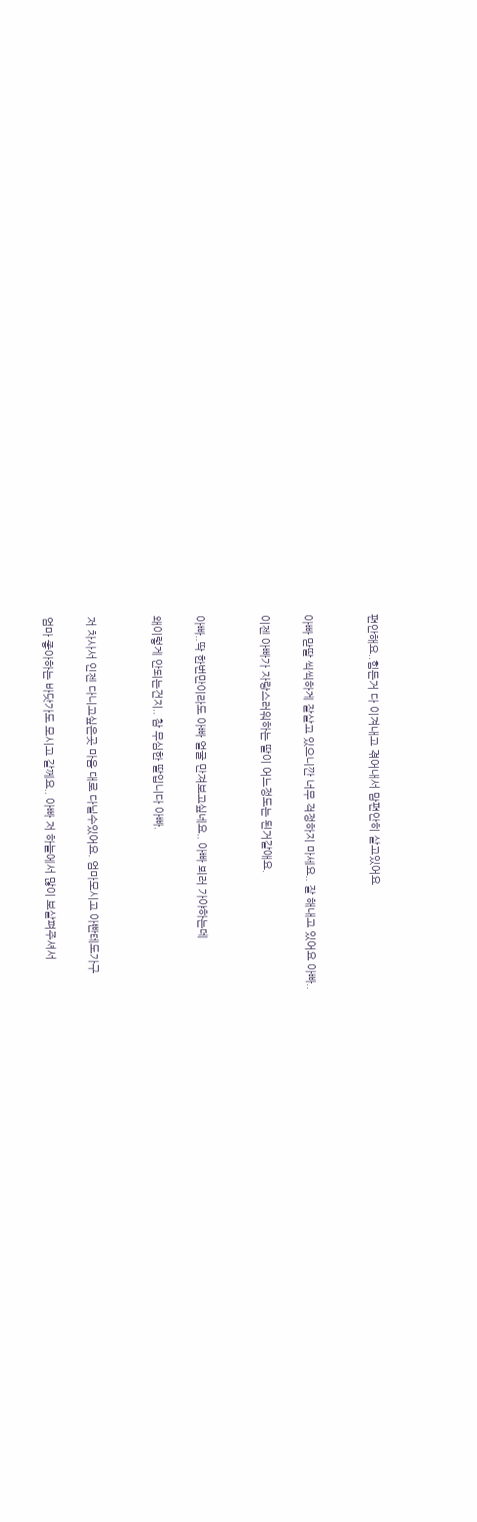편안해요..힘든거 다 이겨내고 겪어내서 맘편안히 살고있어요


아빠 맏딸 씩씩하게 잘살고 있으니깐 너무 걱정하지 마세요.. 잘 해내고 있어요 아빠..

이젠 아빠가 자랑스러워하는 딸이 어느정도는 된거같애요.


아빠..딱 한번만이라도 아빠 얼굴 만져보고싶네요.. 아빠 뵈러 가야하는데

왜이렇게 안되는건지.. 참 무심한 딸입니다 아빠.


저 차사서 인젠 다니고싶은곳 마음 대로 다닐수있어요. 엄마모시고 아빤테도가구

엄마 좋아하는 바닷가도 모시고 갈께요.. 아빠 저 하늘에서 많이 보살펴주셔서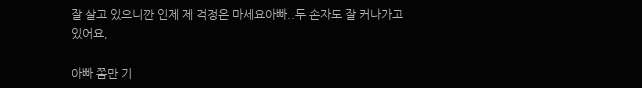잘 살고 있으니깐 인제 제 걱정은 마세요아빠..두 손자도 잘 커나가고 있어요,

아빠 쫌만 기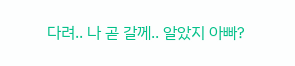다려.. 나 곧 갈께.. 알았지 아빠?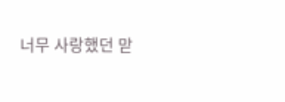너무 사랑했던 맏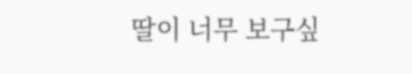딸이 너무 보구싶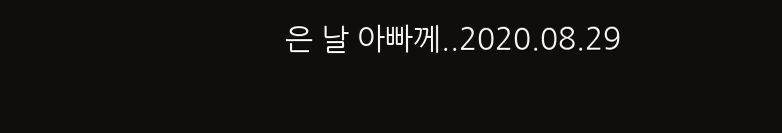은 날 아빠께..2020.08.29